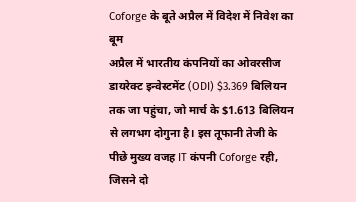Coforge के बूते अप्रैल में विदेश में निवेश का बूम
अप्रैल में भारतीय कंपनियों का ओवरसीज डायरेक्ट इन्वेस्टमेंट (ODI) $3.369 बिलियन तक जा पहुंचा, जो मार्च के $1.613 बिलियन से लगभग दोगुना है। इस तूफानी तेजी के पीछे मुख्य वजह IT कंपनी Coforge रही, जिसने दो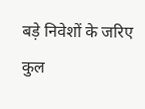बड़े निवेशों के जरिए कुल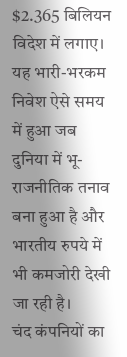$2.365 बिलियन विदेश में लगाए। यह भारी-भरकम निवेश ऐसे समय में हुआ जब दुनिया में भू-राजनीतिक तनाव बना हुआ है और भारतीय रुपये में भी कमजोरी देखी जा रही है।
चंद कंपनियों का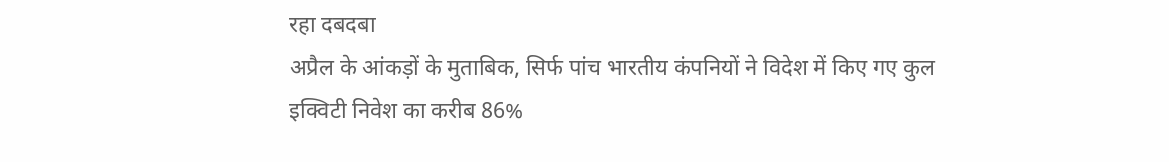रहा दबदबा
अप्रैल के आंकड़ों के मुताबिक, सिर्फ पांच भारतीय कंपनियों ने विदेश में किए गए कुल इक्विटी निवेश का करीब 86%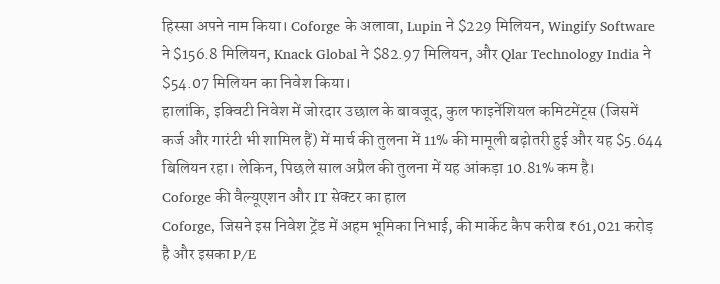हिस्सा अपने नाम किया। Coforge के अलावा, Lupin ने $229 मिलियन, Wingify Software ने $156.8 मिलियन, Knack Global ने $82.97 मिलियन, और Qlar Technology India ने $54.07 मिलियन का निवेश किया।
हालांकि, इक्विटी निवेश में जोरदार उछाल के बावजूद, कुल फाइनेंशियल कमिटमेंट्स (जिसमें कर्ज और गारंटी भी शामिल हैं) में मार्च की तुलना में 11% की मामूली बढ़ोतरी हुई और यह $5.644 बिलियन रहा। लेकिन, पिछले साल अप्रैल की तुलना में यह आंकड़ा 10.81% कम है।
Coforge की वैल्यूएशन और IT सेक्टर का हाल
Coforge, जिसने इस निवेश ट्रेंड में अहम भूमिका निभाई, की मार्केट कैप करीब ₹61,021 करोड़ है और इसका P/E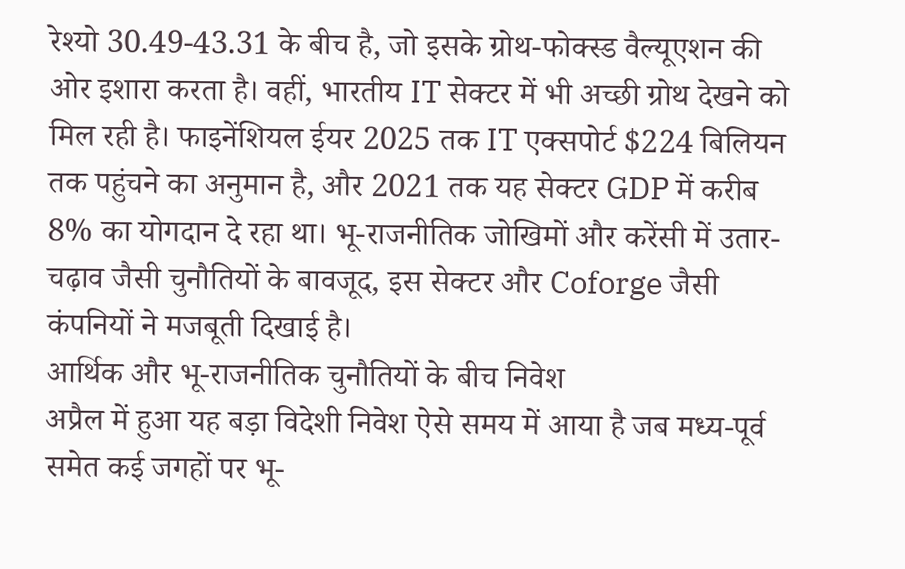रेश्यो 30.49-43.31 के बीच है, जो इसके ग्रोथ-फोक्स्ड वैल्यूएशन की ओर इशारा करता है। वहीं, भारतीय IT सेक्टर में भी अच्छी ग्रोथ देखने को मिल रही है। फाइनेंशियल ईयर 2025 तक IT एक्सपोर्ट $224 बिलियन तक पहुंचने का अनुमान है, और 2021 तक यह सेक्टर GDP में करीब 8% का योगदान दे रहा था। भू-राजनीतिक जोखिमों और करेंसी में उतार-चढ़ाव जैसी चुनौतियों के बावजूद, इस सेक्टर और Coforge जैसी कंपनियों ने मजबूती दिखाई है।
आर्थिक और भू-राजनीतिक चुनौतियों के बीच निवेश
अप्रैल में हुआ यह बड़ा विदेशी निवेश ऐसे समय में आया है जब मध्य-पूर्व समेत कई जगहों पर भू-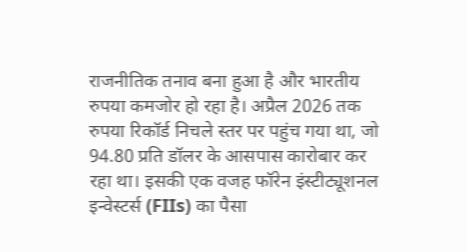राजनीतिक तनाव बना हुआ है और भारतीय रुपया कमजोर हो रहा है। अप्रैल 2026 तक रुपया रिकॉर्ड निचले स्तर पर पहुंच गया था, जो 94.80 प्रति डॉलर के आसपास कारोबार कर रहा था। इसकी एक वजह फॉरेन इंस्टीट्यूशनल इन्वेस्टर्स (FIIs) का पैसा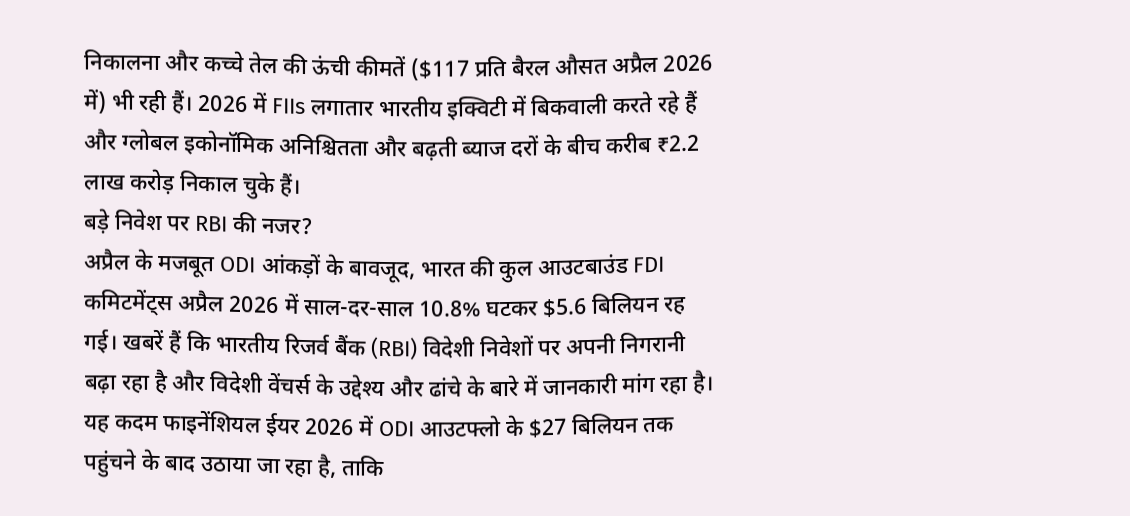निकालना और कच्चे तेल की ऊंची कीमतें ($117 प्रति बैरल औसत अप्रैल 2026 में) भी रही हैं। 2026 में FIIs लगातार भारतीय इक्विटी में बिकवाली करते रहे हैं और ग्लोबल इकोनॉमिक अनिश्चितता और बढ़ती ब्याज दरों के बीच करीब ₹2.2 लाख करोड़ निकाल चुके हैं।
बड़े निवेश पर RBI की नजर?
अप्रैल के मजबूत ODI आंकड़ों के बावजूद, भारत की कुल आउटबाउंड FDI कमिटमेंट्स अप्रैल 2026 में साल-दर-साल 10.8% घटकर $5.6 बिलियन रह गई। खबरें हैं कि भारतीय रिजर्व बैंक (RBI) विदेशी निवेशों पर अपनी निगरानी बढ़ा रहा है और विदेशी वेंचर्स के उद्देश्य और ढांचे के बारे में जानकारी मांग रहा है। यह कदम फाइनेंशियल ईयर 2026 में ODI आउटफ्लो के $27 बिलियन तक पहुंचने के बाद उठाया जा रहा है, ताकि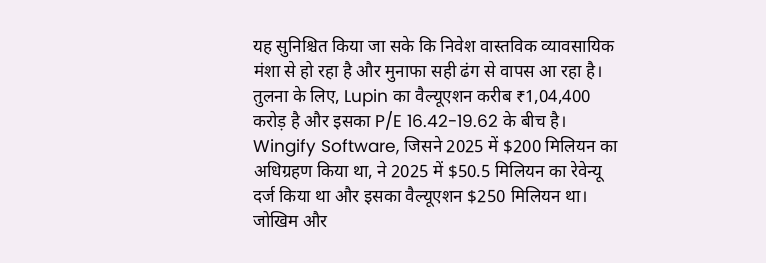यह सुनिश्चित किया जा सके कि निवेश वास्तविक व्यावसायिक मंशा से हो रहा है और मुनाफा सही ढंग से वापस आ रहा है।
तुलना के लिए, Lupin का वैल्यूएशन करीब ₹1,04,400 करोड़ है और इसका P/E 16.42-19.62 के बीच है। Wingify Software, जिसने 2025 में $200 मिलियन का अधिग्रहण किया था, ने 2025 में $50.5 मिलियन का रेवेन्यू दर्ज किया था और इसका वैल्यूएशन $250 मिलियन था।
जोखिम और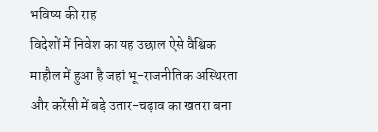भविष्य की राह
विदेशों में निवेश का यह उछाल ऐसे वैश्विक माहौल में हुआ है जहां भू-राजनीतिक अस्थिरता और करेंसी में बड़े उतार-चढ़ाव का खतरा बना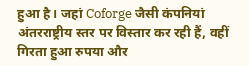हुआ है। जहां Coforge जैसी कंपनियां अंतरराष्ट्रीय स्तर पर विस्तार कर रही हैं, वहीं गिरता हुआ रुपया और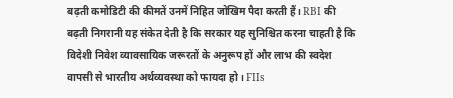बढ़ती कमोडिटी की कीमतें उनमें निहित जोखिम पैदा करती हैं। RBI की बढ़ती निगरानी यह संकेत देती है कि सरकार यह सुनिश्चित करना चाहती है कि विदेशी निवेश व्यावसायिक जरूरतों के अनुरूप हों और लाभ की स्वदेश वापसी से भारतीय अर्थव्यवस्था को फायदा हो। FIIs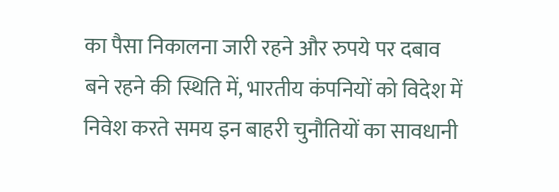का पैसा निकालना जारी रहने और रुपये पर दबाव बने रहने की स्थिति में, भारतीय कंपनियों को विदेश में निवेश करते समय इन बाहरी चुनौतियों का सावधानी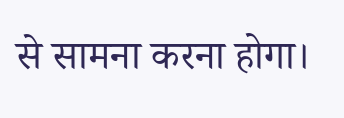से सामना करना होगा।